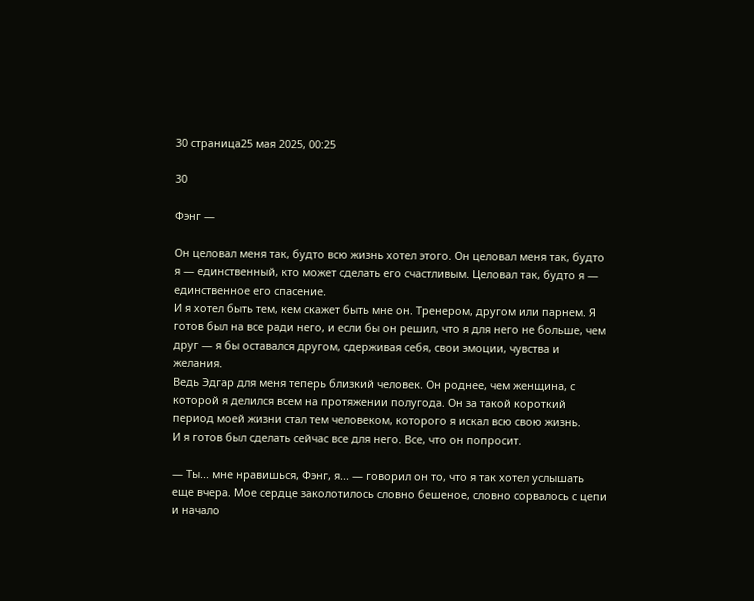30 страница25 мая 2025, 00:25

30

Фэнг —

Он целовал меня так, будто всю жизнь хотел этого. Он целовал меня так, будто я — единственный, кто может сделать его счастливым. Целовал так, будто я — единственное его спасение.
И я хотел быть тем, кем скажет быть мне он. Тренером, другом или парнем. Я готов был на все ради него, и если бы он решил, что я для него не больше, чем друг — я бы оставался другом, сдерживая себя, свои эмоции, чувства и желания.
Ведь Эдгар для меня теперь близкий человек. Он роднее, чем женщина, с которой я делился всем на протяжении полугода. Он за такой короткий период моей жизни стал тем человеком, которого я искал всю свою жизнь.
И я готов был сделать сейчас все для него. Все, что он попросит.

— Ты... мне нравишься, Фэнг, я... — говорил он то, что я так хотел услышать еще вчера. Мое сердце заколотилось словно бешеное, словно сорвалось с цепи и начало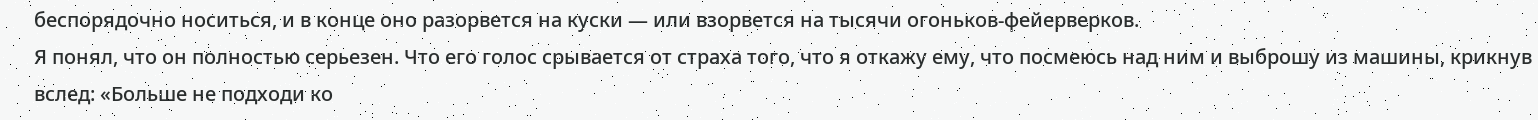беспорядочно носиться, и в конце оно разорвется на куски — или взорвется на тысячи огоньков-фейерверков.
Я понял, что он полностью серьезен. Что его голос срывается от страха того, что я откажу ему, что посмеюсь над ним и выброшу из машины, крикнув вслед: «Больше не подходи ко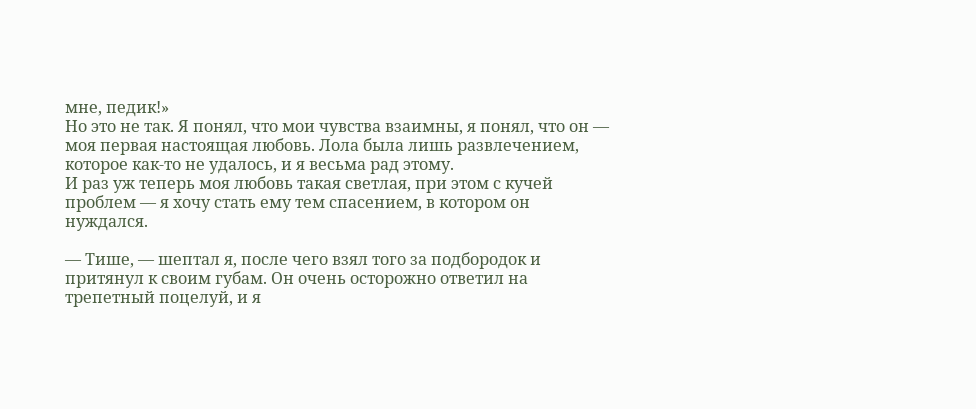мне, педик!»
Но это не так. Я понял, что мои чувства взаимны, я понял, что он — моя первая настоящая любовь. Лола была лишь развлечением, которое как-то не удалось, и я весьма рад этому.
И раз уж теперь моя любовь такая светлая, при этом с кучей проблем — я хочу стать ему тем спасением, в котором он нуждался.

— Тише, — шептал я, после чего взял того за подбородок и притянул к своим губам. Он очень осторожно ответил на трепетный поцелуй, и я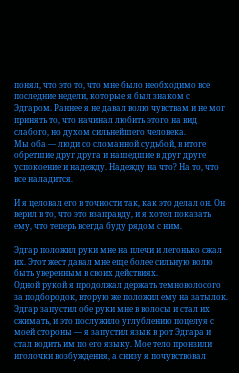понял, что это то, что мне было необходимо все последние недели, которые я был знаком с Эдгаром. Раннее я не давал волю чувствам и не мог принять то, что начинал любить этого на вид слабого, но духом сильнейшего человека.
Мы оба — люди со сломанной судьбой, в итоге обретшие друг друга и нашедшие в друг друге успокоение и надежду. Надежду на что? На то, что все наладится.

И я целовал его в точности так, как это делал он. Он верил в то, что это взаправду, и я хотел показать ему, что теперь всегда буду рядом с ним.

Эдгар положил руки мне на плечи и легонько сжал их. Этот жест давал мне еще более сильную волю быть уверенным в своих действиях.
Одной рукой я продолжал держать темноволосого за подбородок, вторую же положил ему на затылок. Эдгар запустил обе руки мне в волосы и стал их сжимать, и это послужило углублению поцелуя с моей стороны — я запустил язык в рот Эдгара и стал водить им по его языку. Мое тело пронзили иголочки возбуждения, а снизу я почувствовал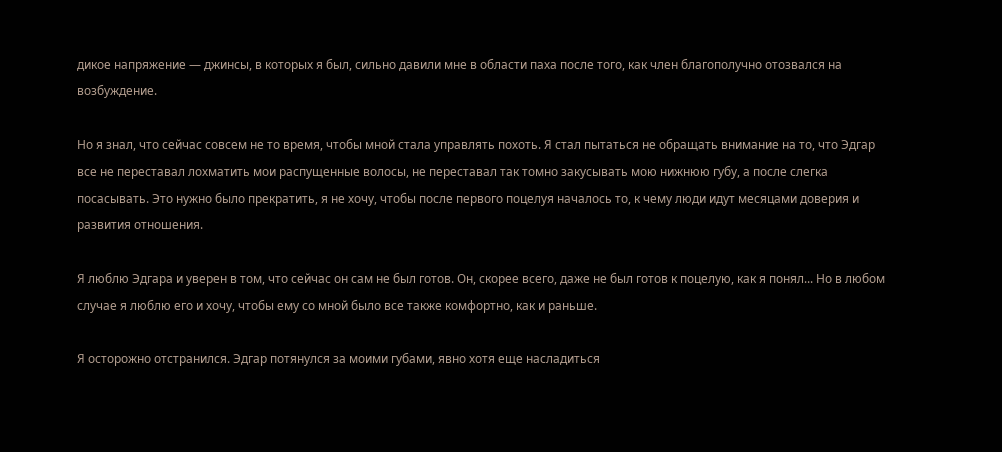дикое напряжение — джинсы, в которых я был, сильно давили мне в области паха после того, как член благополучно отозвался на возбуждение.

Но я знал, что сейчас совсем не то время, чтобы мной стала управлять похоть. Я стал пытаться не обращать внимание на то, что Эдгар все не переставал лохматить мои распущенные волосы, не переставал так томно закусывать мою нижнюю губу, а после слегка посасывать. Это нужно было прекратить, я не хочу, чтобы после первого поцелуя началось то, к чему люди идут месяцами доверия и развития отношения.

Я люблю Эдгара и уверен в том, что сейчас он сам не был готов. Он, скорее всего, даже не был готов к поцелую, как я понял... Но в любом случае я люблю его и хочу, чтобы ему со мной было все также комфортно, как и раньше.

Я осторожно отстранился. Эдгар потянулся за моими губами, явно хотя еще насладиться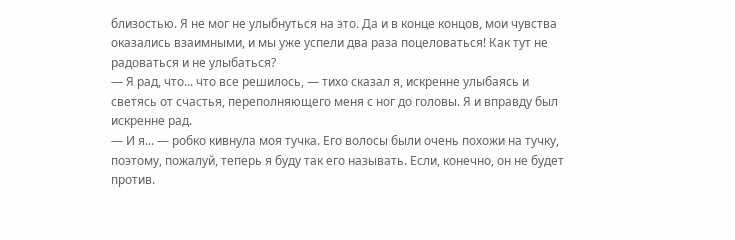близостью. Я не мог не улыбнуться на это. Да и в конце концов, мои чувства оказались взаимными, и мы уже успели два раза поцеловаться! Как тут не радоваться и не улыбаться?
— Я рад, что... что все решилось, — тихо сказал я, искренне улыбаясь и светясь от счастья, переполняющего меня с ног до головы. Я и вправду был искренне рад.
— И я... — робко кивнула моя тучка. Его волосы были очень похожи на тучку, поэтому, пожалуй, теперь я буду так его называть. Если, конечно, он не будет против.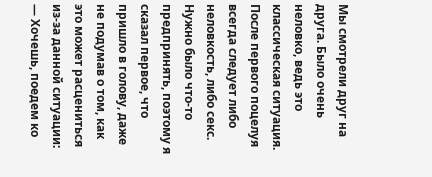Мы смотрели друг на друга. Было очень неловко, ведь это классическая ситуация. После первого поцелуя всегда следует либо неловкость, либо секс.
Нужно было что-то предпринять, поэтому я сказал первое, что пришло в голову, даже не подумав о том, как это может расцениться из-за данной ситуации:
— Хочешь, поедем ко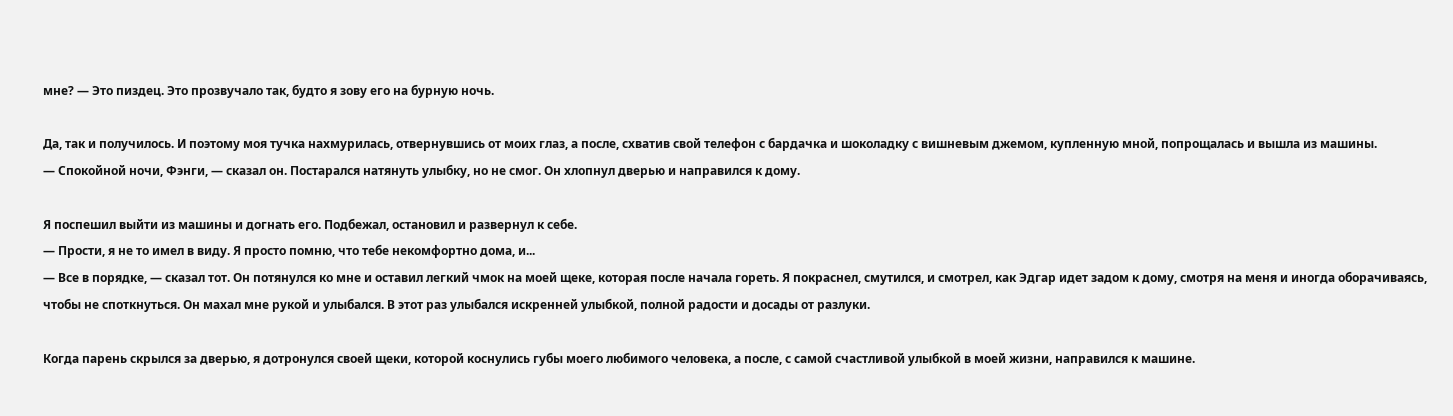мне? — Это пиздец. Это прозвучало так, будто я зову его на бурную ночь.

Да, так и получилось. И поэтому моя тучка нахмурилась, отвернувшись от моих глаз, а после, схватив свой телефон с бардачка и шоколадку с вишневым джемом, купленную мной, попрощалась и вышла из машины.
— Спокойной ночи, Фэнги, — сказал он. Постарался натянуть улыбку, но не смог. Он хлопнул дверью и направился к дому.

Я поспешил выйти из машины и догнать его. Подбежал, остановил и развернул к себе.
— Прости, я не то имел в виду. Я просто помню, что тебе некомфортно дома, и...
— Все в порядке, — сказал тот. Он потянулся ко мне и оставил легкий чмок на моей щеке, которая после начала гореть. Я покраснел, смутился, и смотрел, как Эдгар идет задом к дому, смотря на меня и иногда оборачиваясь, чтобы не споткнуться. Он махал мне рукой и улыбался. В этот раз улыбался искренней улыбкой, полной радости и досады от разлуки.

Когда парень скрылся за дверью, я дотронулся своей щеки, которой коснулись губы моего любимого человека, а после, с самой счастливой улыбкой в моей жизни, направился к машине.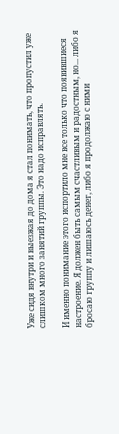Уже сидя внутри и выезжая до дома я стал понимать, что пропустил уже слишком много занятий группы. Это надо исправлять.

И именно понимание этого испортило мне все только что появившиеся настроение. Я должен быть самым счастливым и радостным, но... либо я бросаю группу и лишаюсь денег, либо я продолжаю с ними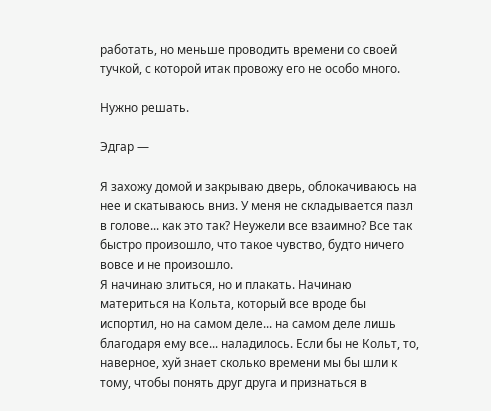работать, но меньше проводить времени со своей тучкой, с которой итак провожу его не особо много.

Нужно решать.

Эдгар —

Я захожу домой и закрываю дверь, облокачиваюсь на нее и скатываюсь вниз. У меня не складывается пазл в голове... как это так? Неужели все взаимно? Все так быстро произошло, что такое чувство, будто ничего вовсе и не произошло.
Я начинаю злиться, но и плакать. Начинаю материться на Кольта, который все вроде бы испортил, но на самом деле... на самом деле лишь благодаря ему все... наладилось. Если бы не Кольт, то, наверное, хуй знает сколько времени мы бы шли к тому, чтобы понять друг друга и признаться в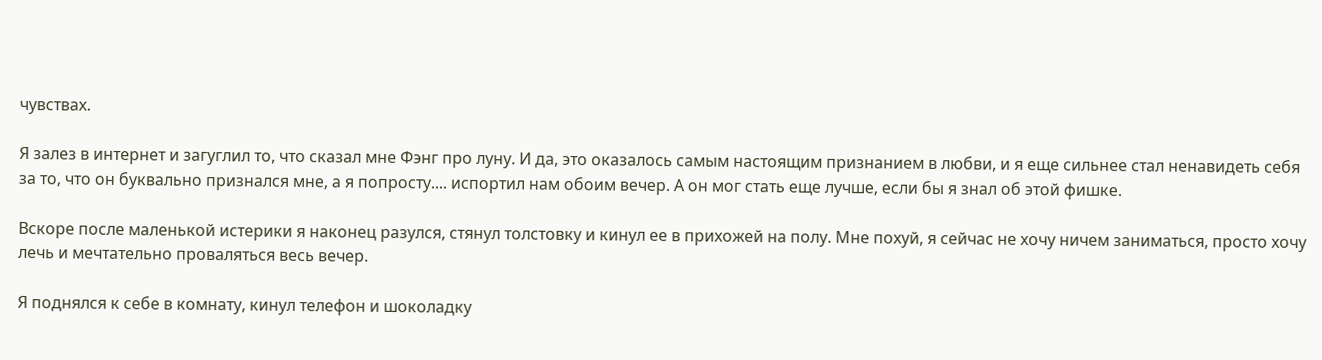чувствах.

Я залез в интернет и загуглил то, что сказал мне Фэнг про луну. И да, это оказалось самым настоящим признанием в любви, и я еще сильнее стал ненавидеть себя за то, что он буквально признался мне, а я попросту.... испортил нам обоим вечер. А он мог стать еще лучше, если бы я знал об этой фишке.

Вскоре после маленькой истерики я наконец разулся, стянул толстовку и кинул ее в прихожей на полу. Мне похуй, я сейчас не хочу ничем заниматься, просто хочу лечь и мечтательно проваляться весь вечер.

Я поднялся к себе в комнату, кинул телефон и шоколадку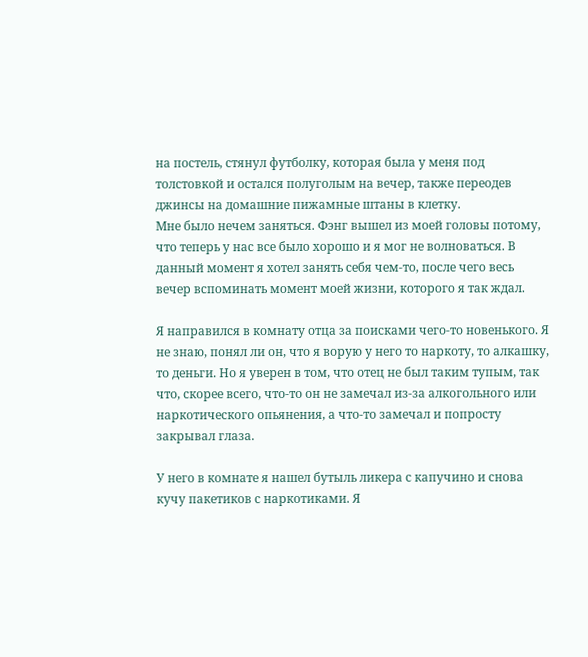на постель, стянул футболку, которая была у меня под толстовкой и остался полуголым на вечер, также переодев джинсы на домашние пижамные штаны в клетку.
Мне было нечем заняться. Фэнг вышел из моей головы потому, что теперь у нас все было хорошо и я мог не волноваться. В данный момент я хотел занять себя чем-то, после чего весь вечер вспоминать момент моей жизни, которого я так ждал.

Я направился в комнату отца за поисками чего-то новенького. Я не знаю, понял ли он, что я ворую у него то наркоту, то алкашку, то деньги. Но я уверен в том, что отец не был таким тупым, так что, скорее всего, что-то он не замечал из-за алкогольного или наркотического опьянения, а что-то замечал и попросту закрывал глаза.

У него в комнате я нашел бутыль ликера с капучино и снова кучу пакетиков с наркотиками. Я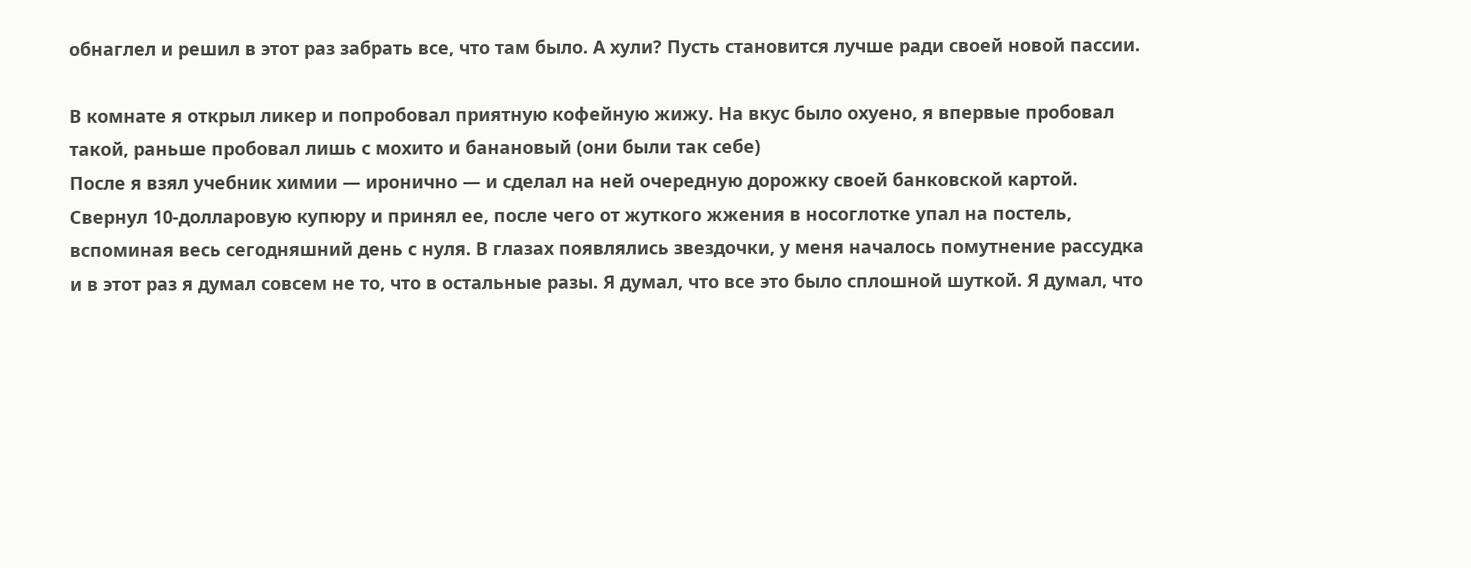обнаглел и решил в этот раз забрать все, что там было. А хули? Пусть становится лучше ради своей новой пассии.

В комнате я открыл ликер и попробовал приятную кофейную жижу. На вкус было охуено, я впервые пробовал такой, раньше пробовал лишь с мохито и банановый (они были так себе)
После я взял учебник химии — иронично — и сделал на ней очередную дорожку своей банковской картой. Свернул 10-долларовую купюру и принял ее, после чего от жуткого жжения в носоглотке упал на постель, вспоминая весь сегодняшний день с нуля. В глазах появлялись звездочки, у меня началось помутнение рассудка и в этот раз я думал совсем не то, что в остальные разы. Я думал, что все это было сплошной шуткой. Я думал, что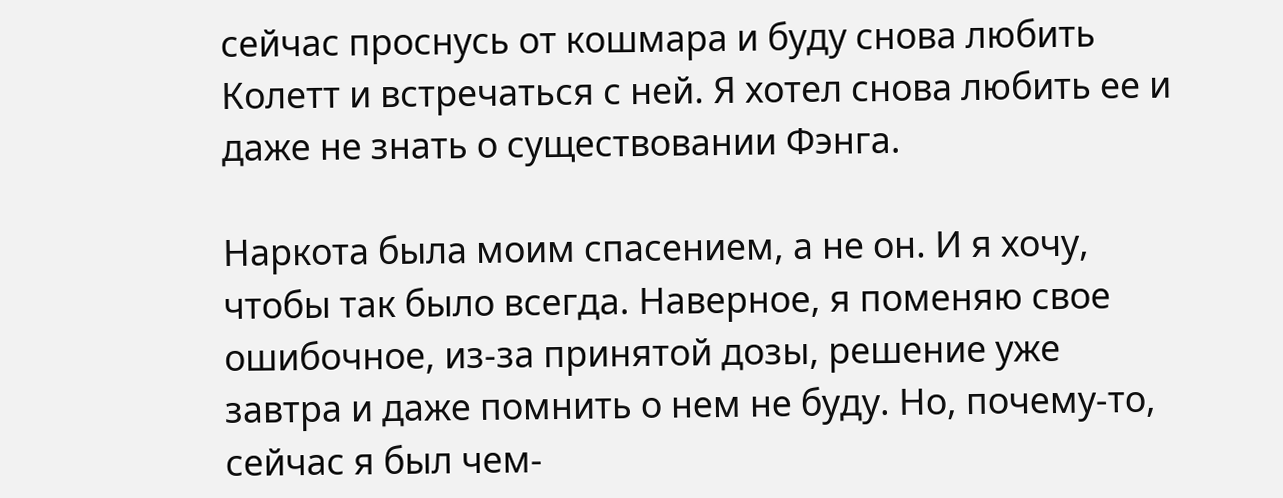сейчас проснусь от кошмара и буду снова любить Колетт и встречаться с ней. Я хотел снова любить ее и даже не знать о существовании Фэнга.

Наркота была моим спасением, а не он. И я хочу, чтобы так было всегда. Наверное, я поменяю свое ошибочное, из-за принятой дозы, решение уже завтра и даже помнить о нем не буду. Но, почему-то, сейчас я был чем-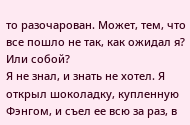то разочарован. Может, тем, что все пошло не так, как ожидал я? Или собой?
Я не знал, и знать не хотел. Я открыл шоколадку, купленную Фэнгом, и съел ее всю за раз, в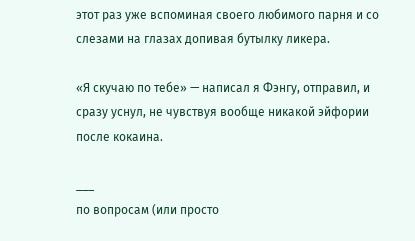этот раз уже вспоминая своего любимого парня и со слезами на глазах допивая бутылку ликера.

«Я скучаю по тебе» — написал я Фэнгу, отправил, и сразу уснул, не чувствуя вообще никакой эйфории после кокаина.

___
по вопросам (или просто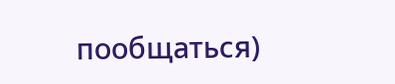пообщаться)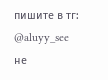пишите в тг: @aluyy_see
не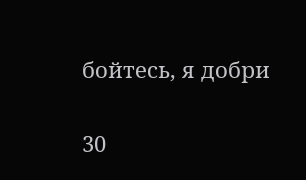бойтесь, я добри

30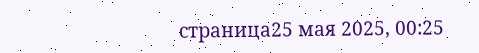страница25 мая 2025, 00:25